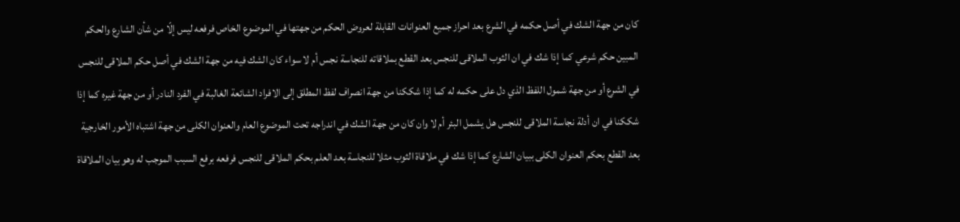كان من جهة الشك في أصل حكمه في الشرع بعد احراز جميع العنوانات القابلة لعروض الحكم من جهتها في الموضوع الخاص فرفعه ليس إلّا من شأن الشارع والحكم المبين حكم شرعي كما إذا شك في ان الثوب الملاقى للنجس بعد القطع بملاقاته للنجاسة نجس أم لا سواء كان الشك فيه من جهة الشك في أصل حكم الملاقى للنجس في الشرع أو من جهة شمول اللفظ الذي دل على حكمه له كما إذا شككنا من جهة انصراف لفظ المطلق إلى الافراد الشائعة الغالبة في الفرد النادر أو من جهة غيره كما إذا شككنا في ان أدلة نجاسة الملاقى للنجس هل يشمل البئر أم لا وان كان من جهة الشك في اندراجه تحت الموضوع العام والعنوان الكلى من جهة اشتباه الأمور الخارجية بعد القطع بحكم العنوان الكلى ببيان الشارع كما إذا شك في ملاقاة الثوب مثلا للنجاسة بعد العلم بحكم الملاقى للنجس فرفعه برفع السبب الموجب له وهو بيان الملاقاة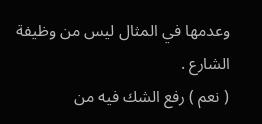وعدمها في المثال ليس من وظيفة الشارع .
( نعم ) رفع الشك فيه من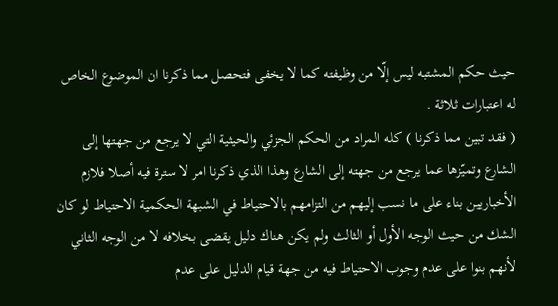حيث حكم المشتبه ليس إلّا من وظيفته كما لا يخفى فتحصل مما ذكرنا ان الموضوع الخاص له اعتبارات ثلاثة .
( فقد تبين مما ذكرنا ) كله المراد من الحكم الجزئي والحيثية التي لا يرجع من جهتها إلى الشارع وتميّزها عما يرجع من جهته إلى الشارع وهذا الذي ذكرنا امر لا سترة فيه أصلا فلازم الأخباريين بناء على ما نسب إليهم من التزامهم بالاحتياط في الشبهة الحكمية الاحتياط لو كان الشك من حيث الوجه الأول أو الثالث ولم يكن هناك دليل يقضى بخلافه لا من الوجه الثاني لأنهم بنوا على عدم وجوب الاحتياط فيه من جهة قيام الدليل على عدم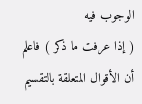الوجوب فيه
( إذا عرفت ما ذكر ) فاعلم أن الأقوال المتعلقة بالتقسيم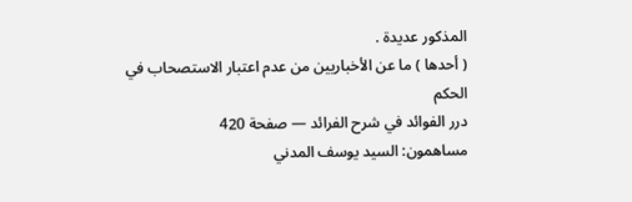المذكور عديدة .
( أحدها ) ما عن الأخباريين من عدم اعتبار الاستصحاب في الحكم
درر الفوائد في شرح الفرائد — صفحة 420
مساهمون: السيد يوسف المدني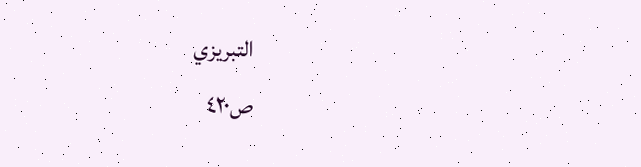التبريزي
ص٤٢٠